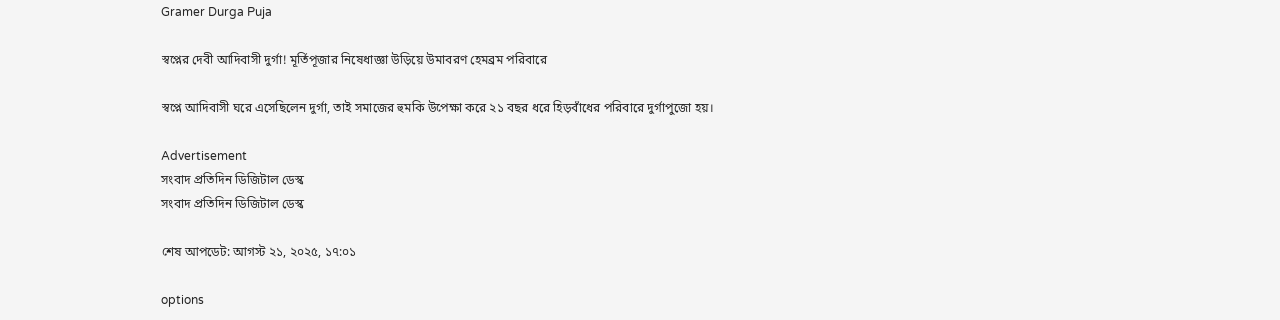Gramer Durga Puja

স্বপ্নের দেবী আদিবাসী দুর্গা! মূর্তিপূজার নিষেধাজ্ঞা উড়িয়ে উমাবরণ হেমব্রম পরিবারে

স্বপ্নে আদিবাসী ঘরে এসেছিলেন দুর্গা, তাই সমাজের হুমকি উপেক্ষা করে ২১ বছর ধরে হিড়বাঁধের পরিবারে দুর্গাপুজো হয়।

Advertisement
সংবাদ প্রতিদিন ডিজিটাল ডেস্ক
সংবাদ প্রতিদিন ডিজিটাল ডেস্ক

শেষ আপডেট: আগস্ট ২১, ২০২৫, ১৭:০১

options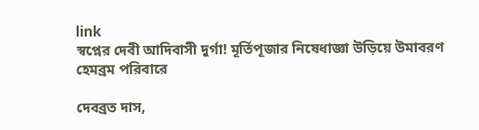link
স্বপ্নের দেবী আদিবাসী দুর্গা! মূর্তিপূজার নিষেধাজ্ঞা উড়িয়ে উমাবরণ হেমব্রম পরিবারে

দেবব্রত দাস,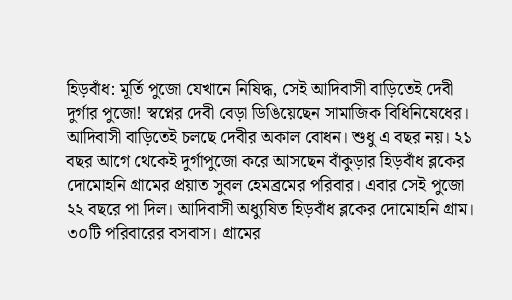হিড়বাঁধ: মূর্তি পুজো যেখানে নিষিদ্ধ, সেই আদিবাসী বাড়িতেই দেবী দুর্গার পুজো! স্বপ্নের দেবী বেড়া ডিঙিয়েছেন সামাজিক বিধিনিষেধের। আদিবাসী বাড়িতেই চলছে দেবীর অকাল বোধন। শুধু এ বছর নয়। ২১ বছর আগে থেকেই দুর্গাপুজো করে আসছেন বাঁকুড়ার হিড়বাঁধ ব্লকের দোমোহনি গ্রামের প্রয়াত সুবল হেমব্রমের পরিবার। এবার সেই পুজো ২২ বছরে পা দিল। আদিবাসী অধ্যুষিত হিড়বাঁধ ব্লকের দোমোহনি গ্রাম। ৩০টি পরিবারের বসবাস। গ্রামের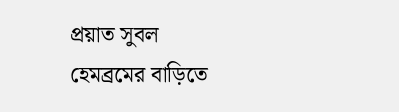প্রয়াত সুবল হেমব্রমের বাড়িতে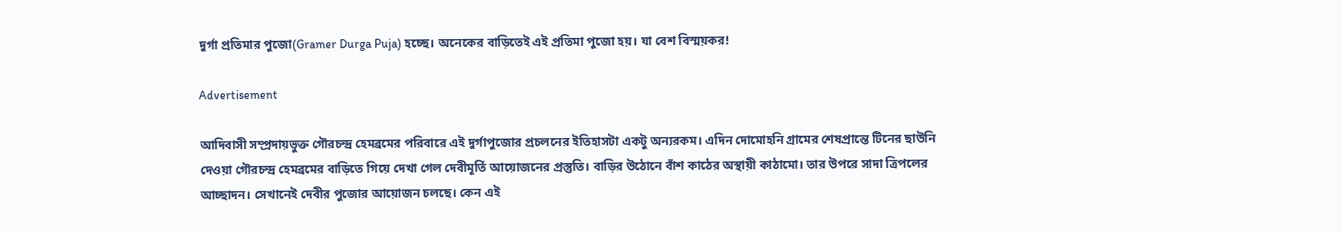দুর্গা প্রতিমার পুজো(Gramer Durga Puja) হচ্ছে। অনেকের বাড়িতেই এই প্রতিমা পুজো হয়। যা বেশ বিস্ময়কর!

Advertisement

আদিবাসী সম্প্রদায়ভুক্ত গৌরচন্দ্র হেমব্রমের পরিবারে এই দুর্গাপুজোর প্রচলনের ইতিহাসটা একটু অন্যরকম। এদিন দোমোহনি গ্রামের শেষপ্রান্তে টিনের ছাউনি দেওয়া গৌরচন্দ্র হেমব্রমের বাড়িতে গিয়ে দেখা গেল দেবীমূর্তি আয়োজনের প্রস্তুতি। বাড়ির উঠোনে বাঁশ কাঠের অস্থায়ী কাঠামো। তার উপরে সাদা ত্রিপলের আচ্ছাদন। সেখানেই দেবীর পুজোর আয়োজন চলছে। কেন এই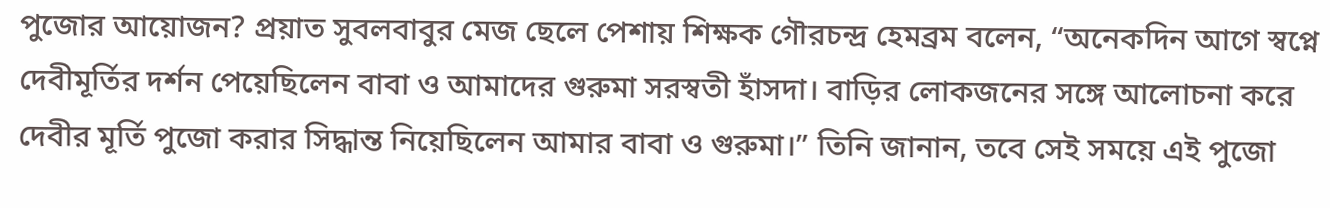পুজোর আয়োজন? প্রয়াত সুবলবাবুর মেজ ছেলে পেশায় শিক্ষক গৌরচন্দ্র হেমব্রম বলেন, “অনেকদিন আগে স্বপ্নে দেবীমূর্তির দর্শন পেয়েছিলেন বাবা ও আমাদের গুরুমা সরস্বতী হাঁসদা। বাড়ির লোকজনের সঙ্গে আলোচনা করে দেবীর মূর্তি পুজো করার সিদ্ধান্ত নিয়েছিলেন আমার বাবা ও গুরুমা।” তিনি জানান, তবে সেই সময়ে এই পুজো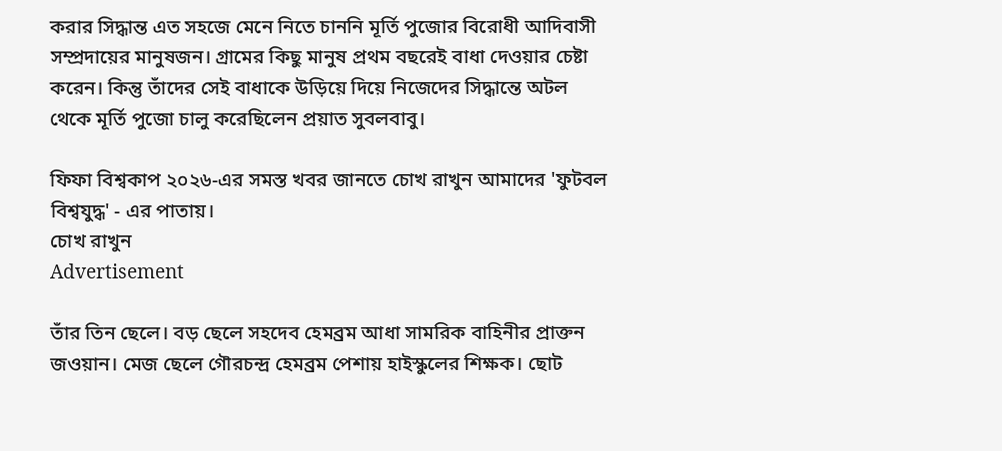করার সিদ্ধান্ত এত সহজে মেনে নিতে চাননি মূর্তি পুজোর বিরোধী আদিবাসী সম্প্রদায়ের মানুষজন। গ্রামের কিছু মানুষ প্রথম বছরেই বাধা দেওয়ার চেষ্টা করেন। কিন্তু তাঁদের সেই বাধাকে উড়িয়ে দিয়ে নিজেদের সিদ্ধান্তে অটল থেকে মূর্তি পুজো চালু করেছিলেন প্রয়াত সুবলবাবু।

ফিফা বিশ্বকাপ ২০২৬-এর সমস্ত খবর জানতে চোখ রাখুন আমাদের 'ফুটবল বিশ্বযুদ্ধ' - এর পাতায়।
চোখ রাখুন
Advertisement

তাঁর তিন ছেলে। বড় ছেলে সহদেব হেমব্রম আধা সামরিক বাহিনীর প্রাক্তন জওয়ান। মেজ ছেলে গৌরচন্দ্র হেমব্রম পেশায় হাইস্কুলের শিক্ষক। ছোট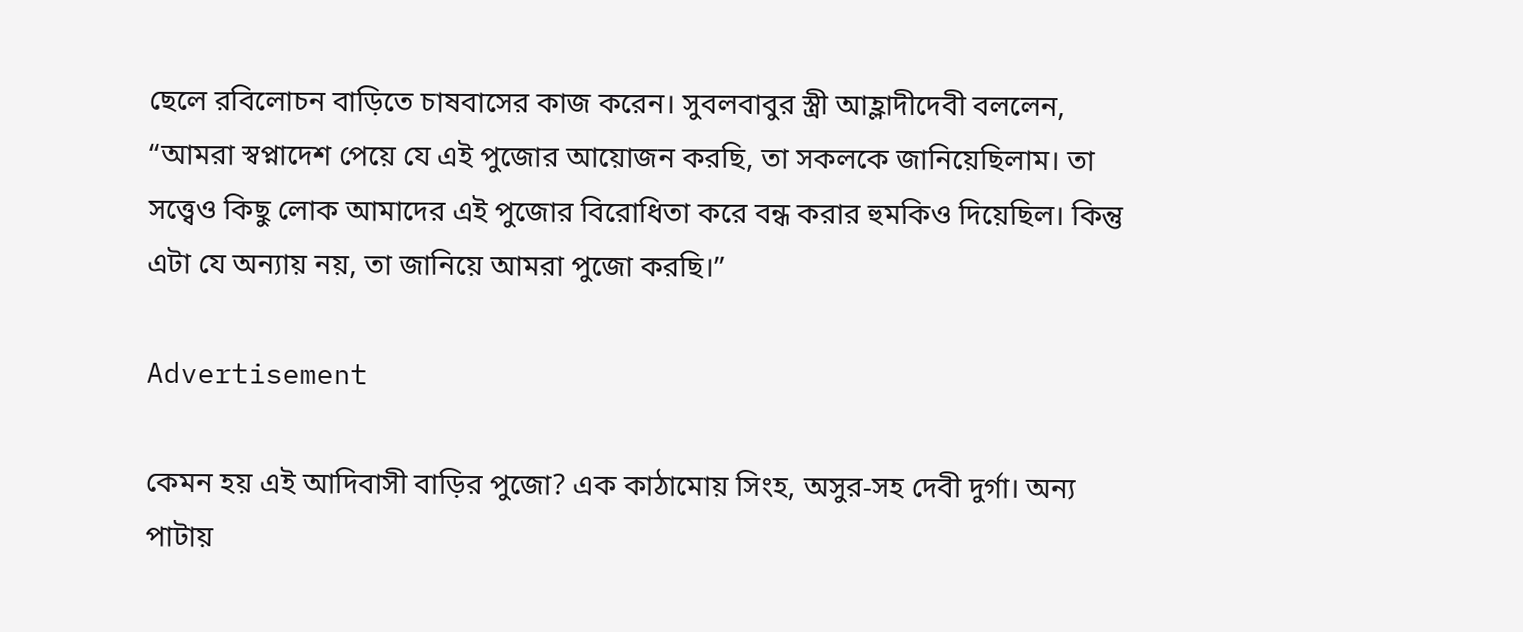ছেলে রবিলোচন বাড়িতে চাষবাসের কাজ করেন। সুবলবাবুর স্ত্রী আহ্লাদীদেবী বললেন, “আমরা স্বপ্নাদেশ পেয়ে যে এই পুজোর আয়োজন করছি, তা সকলকে জানিয়েছিলাম। তা সত্ত্বেও কিছু লোক আমাদের এই পুজোর বিরোধিতা করে বন্ধ করার হুমকিও দিয়েছিল। কিন্তু এটা যে অন্যায় নয়, তা জানিয়ে আমরা পুজো করছি।”

Advertisement

কেমন হয় এই আদিবাসী বাড়ির পুজো? এক কাঠামোয় সিংহ, অসুর-সহ দেবী দুর্গা। অন্য পাটায়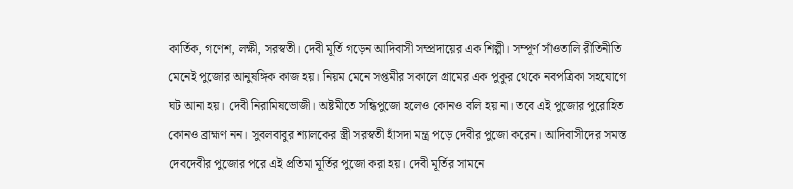কার্তিক, গণেশ, লক্ষী, সরস্বতী। দেবী মূর্তি গড়েন আদিবাসী সম্প্রদায়ের এক শিল্পী। সম্পূর্ণ সাঁওতালি রীতিনীতি মেনেই পুজোর আনুষঙ্গিক কাজ হয়। নিয়ম মেনে সপ্তমীর সকালে গ্রামের এক পুকুর থেকে নবপত্রিকা সহযোগে ঘট আনা হয়। দেবী নিরামিষভোজী। অষ্টমীতে সন্ধিপুজো হলেও কোনও বলি হয় না। তবে এই পুজোর পুরোহিত কোনও ব্রাহ্মণ নন। সুবলবাবুর শ্যালকের স্ত্রী সরস্বতী হাঁসদা মন্ত্র পড়ে দেবীর পুজো করেন। আদিবাসীদের সমস্ত দেবদেবীর পুজোর পরে এই প্রতিমা মূর্তির পুজো করা হয়। দেবী মূর্তির সামনে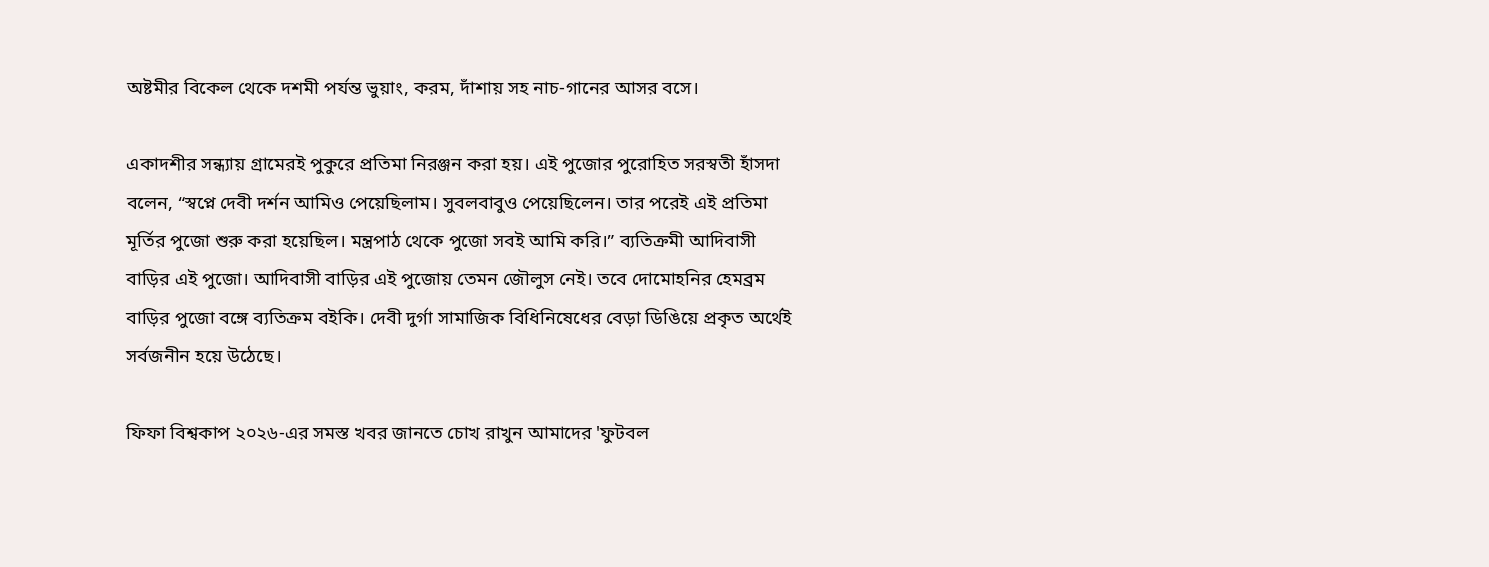অষ্টমীর বিকেল থেকে দশমী পর্যন্ত ভুয়াং, করম, দাঁশায় সহ নাচ-গানের আসর বসে।

একাদশীর সন্ধ্যায় গ্রামেরই পুকুরে প্রতিমা নিরঞ্জন করা হয়। এই পুজোর পুরোহিত সরস্বতী হাঁসদা বলেন, “স্বপ্নে দেবী দর্শন আমিও পেয়েছিলাম। সুবলবাবুও পেয়েছিলেন। তার পরেই এই প্রতিমা মূর্তির পুজো শুরু করা হয়েছিল। মন্ত্রপাঠ থেকে পুজো সবই আমি করি।” ব্যতিক্রমী আদিবাসী বাড়ির এই পুজো। আদিবাসী বাড়ির এই পুজোয় তেমন জৌলুস নেই। তবে দোমোহনির হেমব্রম বাড়ির পুজো বঙ্গে ব্যতিক্রম বইকি। দেবী দুর্গা সামাজিক বিধিনিষেধের বেড়া ডিঙিয়ে প্রকৃত অর্থেই সর্বজনীন হয়ে উঠেছে।

ফিফা বিশ্বকাপ ২০২৬-এর সমস্ত খবর জানতে চোখ রাখুন আমাদের 'ফুটবল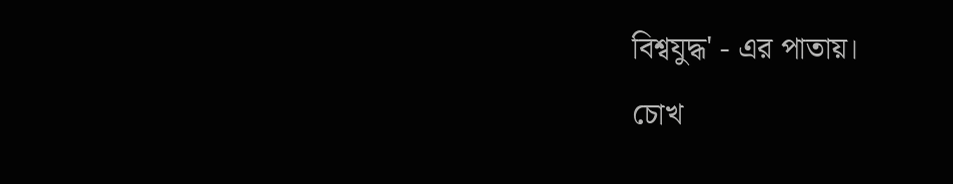বিশ্বযুদ্ধ' - এর পাতায়।
চোখ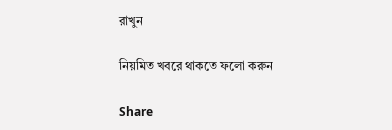রাখুন

নিয়মিত খবরে থাকতে ফলো করুন

Share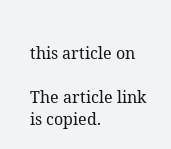this article on

The article link is copied.